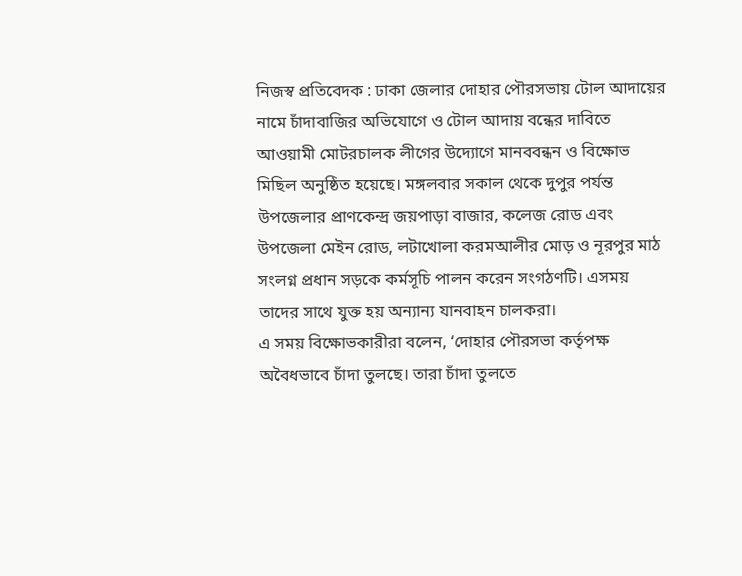নিজস্ব প্রতিবেদক : ঢাকা জেলার দোহার পৌরসভায় টোল আদায়ের নামে চাঁদাবাজির অভিযোগে ও টোল আদায় বন্ধের দাবিতে আওয়ামী মোটরচালক লীগের উদ্যোগে মানববন্ধন ও বিক্ষোভ মিছিল অনুষ্ঠিত হয়েছে। মঙ্গলবার সকাল থেকে দুপুর পর্যন্ত উপজেলার প্রাণকেন্দ্র জয়পাড়া বাজার, কলেজ রোড এবং উপজেলা মেইন রোড, লটাখোলা করমআলীর মোড় ও নূরপুর মাঠ সংলগ্ন প্রধান সড়কে কর্মসূচি পালন করেন সংগঠণটি। এসময় তাদের সাথে যুক্ত হয় অন্যান্য যানবাহন চালকরা।
এ সময় বিক্ষোভকারীরা বলেন, ‘দোহার পৌরসভা কর্তৃপক্ষ অবৈধভাবে চাঁদা তুলছে। তারা চাঁদা তুলতে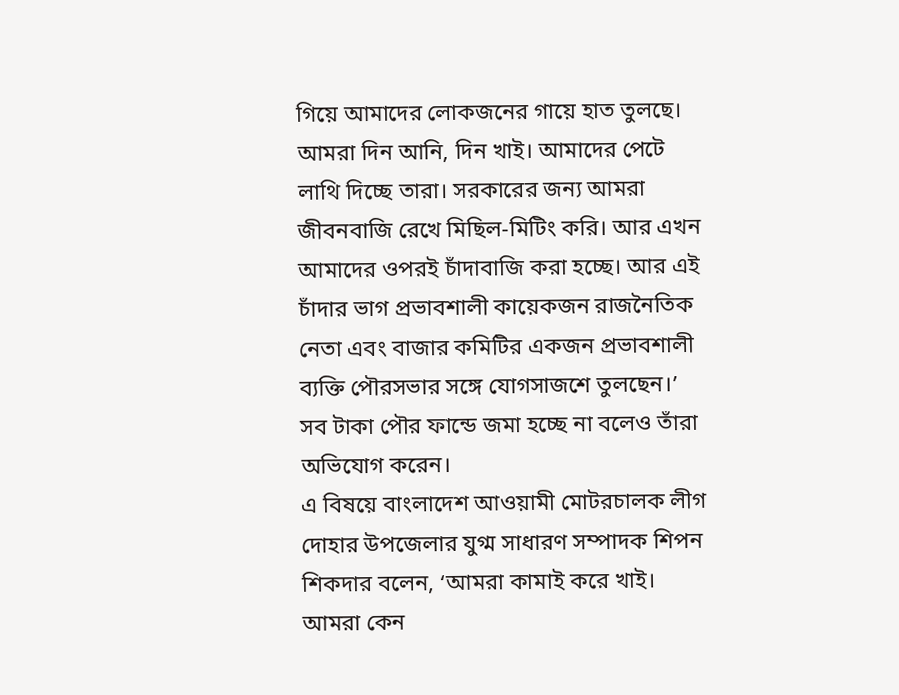গিয়ে আমাদের লোকজনের গায়ে হাত তুলছে। আমরা দিন আনি, দিন খাই। আমাদের পেটে লাথি দিচ্ছে তারা। সরকারের জন্য আমরা জীবনবাজি রেখে মিছিল-মিটিং করি। আর এখন আমাদের ওপরই চাঁদাবাজি করা হচ্ছে। আর এই চাঁদার ভাগ প্রভাবশালী কায়েকজন রাজনৈতিক নেতা এবং বাজার কমিটির একজন প্রভাবশালী ব্যক্তি পৌরসভার সঙ্গে যোগসাজশে তুলছেন।’ সব টাকা পৌর ফান্ডে জমা হচ্ছে না বলেও তাঁরা অভিযোগ করেন।
এ বিষয়ে বাংলাদেশ আওয়ামী মোটরচালক লীগ দোহার উপজেলার যুগ্ম সাধারণ সম্পাদক শিপন শিকদার বলেন, ‘আমরা কামাই করে খাই। আমরা কেন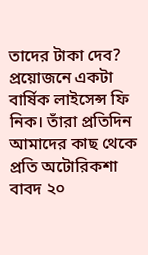তাদের টাকা দেব? প্রয়োজনে একটা বার্ষিক লাইসেন্স ফি নিক। তাঁরা প্রতিদিন আমাদের কাছ থেকে প্রতি অটোরিকশা বাবদ ২০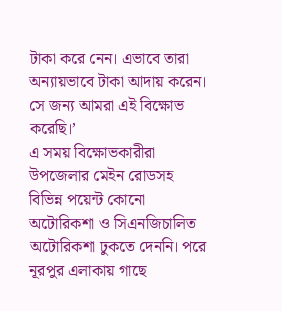টাকা করে নেন। এভাবে তারা অন্যায়ভাবে টাকা আদায় করেন। সে জন্য আমরা এই বিক্ষোভ করেছি।’
এ সময় বিক্ষোভকারীরা উপজেলার মেইন রোডসহ বিভিন্ন পয়েন্ট কোনো অটোরিকশা ও সিএনজিচালিত অটোরিকশা ঢুকতে দেননি। পরে নূরপুর এলাকায় গাছে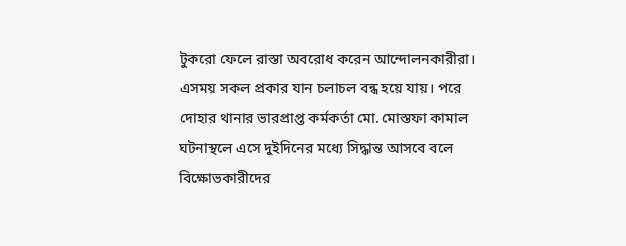টুকরো ফেলে রাস্তা অবরোধ করেন আন্দোলনকারীরা। এসময় সকল প্রকার যান চলাচল বন্ধ হয়ে যায়। পরে দোহার থানার ভারপ্রাপ্ত কর্মকর্তা মো. মোস্তফা কামাল ঘটনাস্থলে এসে দুইদিনের মধ্যে সিদ্ধান্ত আসবে বলে বিক্ষোভকারীদের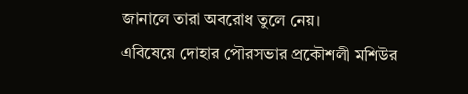জানালে তারা অবরোধ তুলে নেয়।
এবিষেয়ে দোহার পৌরসভার প্রকৌশলী মশিউর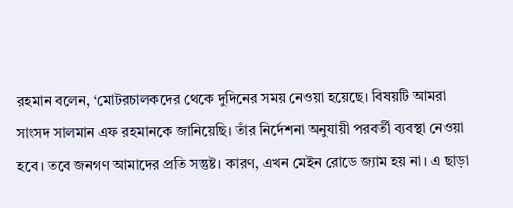রহমান বলেন, ‘মোটরচালকদের থেকে দুদিনের সময় নেওয়া হয়েছে। বিষয়টি আমরা সাংসদ সালমান এফ রহমানকে জানিয়েছি। তাঁর নির্দেশনা অনুযায়ী পরবর্তী ব্যবস্থা নেওয়া হবে। তবে জনগণ আমাদের প্রতি সন্তুষ্ট। কারণ, এখন মেইন রোডে জ্যাম হয় না। এ ছাড়া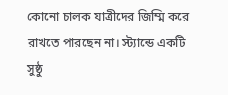কোনো চালক যাত্রীদের জিম্মি করে রাখতে পারছেন না। স্ট্যান্ডে একটি সুষ্ঠু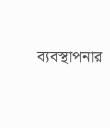ব্যবস্থাপনার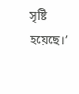সৃষ্টি হয়েছে।’